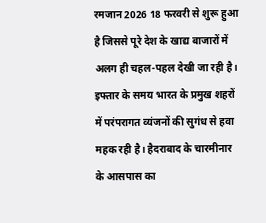रमजान 2026 18 फरवरी से शुरू हुआ है जिससे पूरे देश के खाद्य बाजारों में अलग ही चहल-पहल देखी जा रही है। इफ्तार के समय भारत के प्रमुख शहरों में परंपरागत व्यंजनों की सुगंध से हवा महक रही है। हैदराबाद के चारमीनार के आसपास का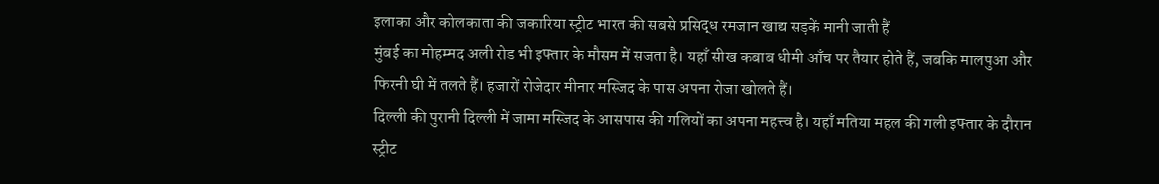इलाका और कोलकाता की जकारिया स्ट्रीट भारत की सबसे प्रसिद्ध रमजान खाद्य सड़कें मानी जाती हैं
मुंबई का मोहम्मद अली रोड भी इफ्तार के मौसम में सजता है। यहाँ सीख कबाब धीमी आँच पर तैयार होते हैं, जबकि मालपुआ और फिरनी घी में तलते हैं। हजारों रोजेदार मीनार मस्जिद के पास अपना रोजा खोलते हैं।
दिल्ली की पुरानी दिल्ली में जामा मस्जिद के आसपास की गलियों का अपना महत्त्व है। यहाँ मतिया महल की गली इफ्तार के दौरान स्ट्रीट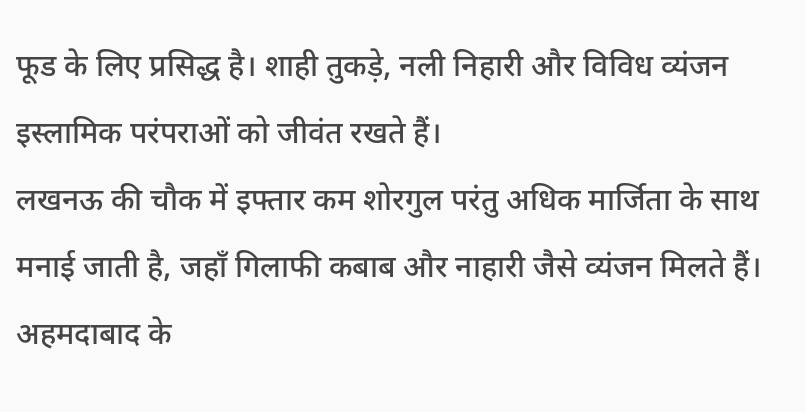फूड के लिए प्रसिद्ध है। शाही तुकड़े, नली निहारी और विविध व्यंजन इस्लामिक परंपराओं को जीवंत रखते हैं।
लखनऊ की चौक में इफ्तार कम शोरगुल परंतु अधिक मार्जिता के साथ मनाई जाती है, जहाँ गिलाफी कबाब और नाहारी जैसे व्यंजन मिलते हैं। अहमदाबाद के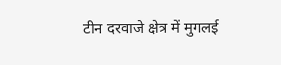टीन दरवाजे क्षेत्र में मुगलई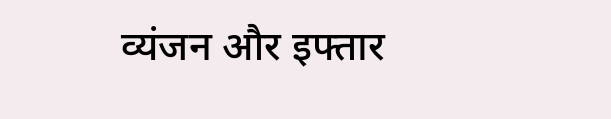व्यंजन और इफ्तार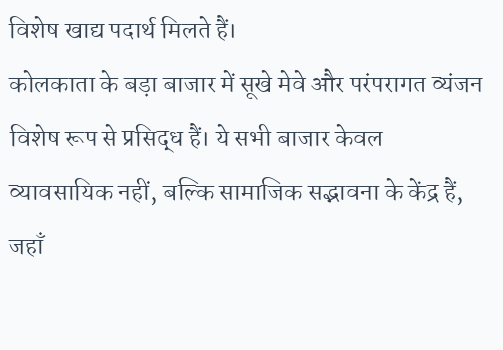विशेष खाद्य पदार्थ मिलते हैं।
कोलकाता के बड़ा बाजार में सूखे मेवे और परंपरागत व्यंजन विशेष रूप से प्रसिद्ध हैं। ये सभी बाजार केवल व्यावसायिक नहीं, बल्कि सामाजिक सद्भावना के केंद्र हैं, जहाँ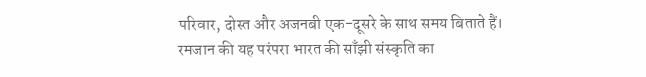परिवार, दोस्त और अजनबी एक-दूसरे के साथ समय बिताते हैं।
रमजान की यह परंपरा भारत की साँझी संस्कृति का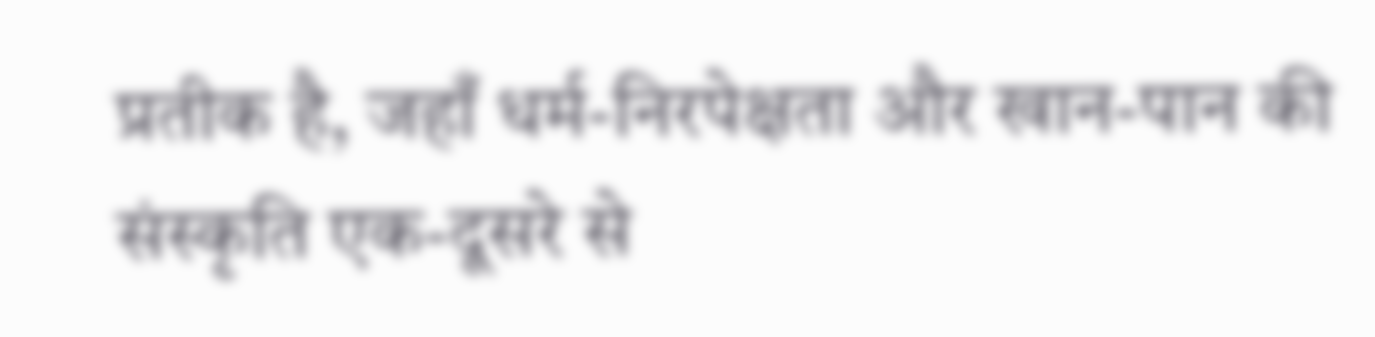प्रतीक है, जहाँ धर्म-निरपेक्षता और खान-पान की संस्कृति एक-दूसरे से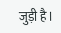जुड़ी है।